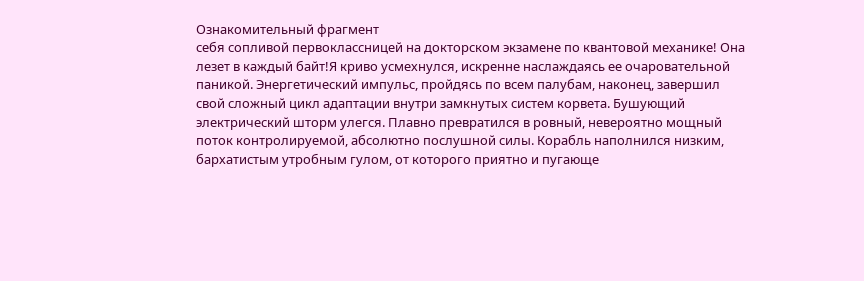Ознакомительный фрагмент
себя сопливой первоклассницей на докторском экзамене по квантовой механике! Она лезет в каждый байт!Я криво усмехнулся, искренне наслаждаясь ее очаровательной паникой. Энергетический импульс, пройдясь по всем палубам, наконец, завершил свой сложный цикл адаптации внутри замкнутых систем корвета. Бушующий электрический шторм улегся. Плавно превратился в ровный, невероятно мощный поток контролируемой, абсолютно послушной силы. Корабль наполнился низким, бархатистым утробным гулом, от которого приятно и пугающе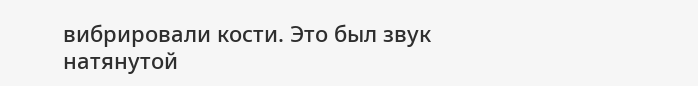вибрировали кости. Это был звук натянутой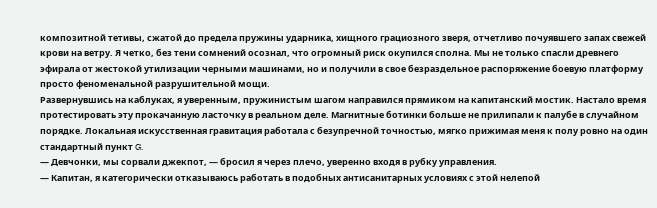композитной тетивы, сжатой до предела пружины ударника, хищного грациозного зверя, отчетливо почуявшего запах свежей крови на ветру. Я четко, без тени сомнений осознал, что огромный риск окупился сполна. Мы не только спасли древнего эфирала от жестокой утилизации черными машинами, но и получили в свое безраздельное распоряжение боевую платформу просто феноменальной разрушительной мощи.
Развернувшись на каблуках, я уверенным, пружинистым шагом направился прямиком на капитанский мостик. Настало время протестировать эту прокачанную ласточку в реальном деле. Магнитные ботинки больше не прилипали к палубе в случайном порядке. Локальная искусственная гравитация работала с безупречной точностью, мягко прижимая меня к полу ровно на один стандартный пункт G.
— Девчонки, мы сорвали джекпот, — бросил я через плечо, уверенно входя в рубку управления.
— Капитан, я категорически отказываюсь работать в подобных антисанитарных условиях с этой нелепой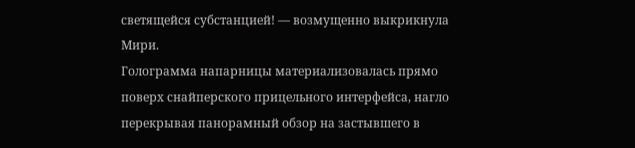светящейся субстанцией! — возмущенно выкрикнула Мири.
Голограмма напарницы материализовалась прямо поверх снайперского прицельного интерфейса, нагло перекрывая панорамный обзор на застывшего в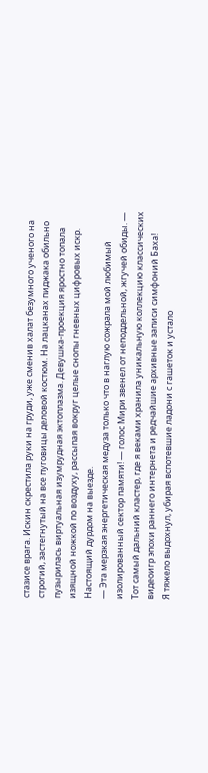стазисе врага. Искин скрестила руки на груди, уже сменив халат безумного ученого на строгий, застегнутый на все пуговицы деловой костюм. На лацканах пиджака обильно пузырилась виртуальная изумрудная эктоплазма. Девушка-проекция яростно топала изящной ножкой по воздуху, рассыпая вокруг целые снопы гневных цифровых искр. Настоящий дурдом на выезде.
— Эта мерзкая энергетическая медуза только что в наглую сожрала мой любимый изолированный сектор памяти! — голос Мири звенел от неподдельной, жгучей обиды. — Тот самый дальний кластер, где я веками хранила уникальную коллекцию классических видеоигр эпохи раннего интернета и редчайшие архивные записи симфоний Баха!
Я тяжело выдохнул, убирая вспотевшие ладони с гашеток и устало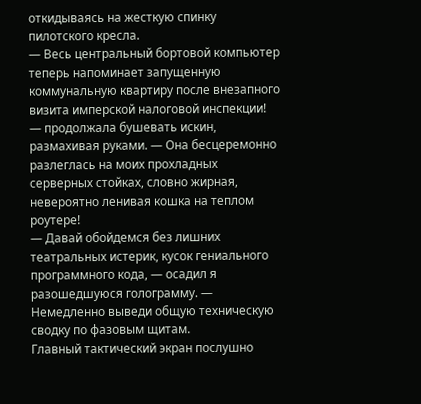откидываясь на жесткую спинку пилотского кресла.
— Весь центральный бортовой компьютер теперь напоминает запущенную коммунальную квартиру после внезапного визита имперской налоговой инспекции! — продолжала бушевать искин, размахивая руками. — Она бесцеремонно разлеглась на моих прохладных серверных стойках, словно жирная, невероятно ленивая кошка на теплом роутере!
— Давай обойдемся без лишних театральных истерик, кусок гениального программного кода, — осадил я разошедшуюся голограмму. — Немедленно выведи общую техническую сводку по фазовым щитам.
Главный тактический экран послушно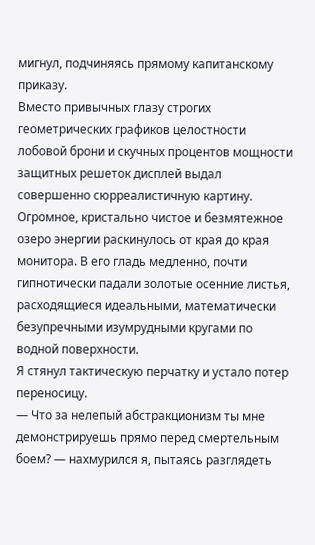мигнул, подчиняясь прямому капитанскому приказу.
Вместо привычных глазу строгих геометрических графиков целостности лобовой брони и скучных процентов мощности защитных решеток дисплей выдал совершенно сюрреалистичную картину. Огромное, кристально чистое и безмятежное озеро энергии раскинулось от края до края монитора. В его гладь медленно, почти гипнотически падали золотые осенние листья, расходящиеся идеальными, математически безупречными изумрудными кругами по водной поверхности.
Я стянул тактическую перчатку и устало потер переносицу.
— Что за нелепый абстракционизм ты мне демонстрируешь прямо перед смертельным боем? — нахмурился я, пытаясь разглядеть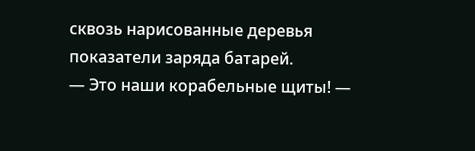сквозь нарисованные деревья показатели заряда батарей.
— Это наши корабельные щиты! —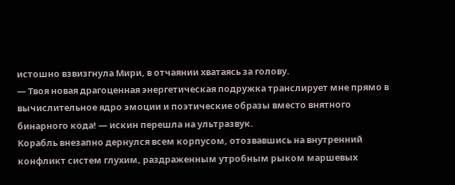истошно взвизгнула Мири, в отчаянии хватаясь за голову.
— Твоя новая драгоценная энергетическая подружка транслирует мне прямо в вычислительное ядро эмоции и поэтические образы вместо внятного бинарного кода! — искин перешла на ультразвук.
Корабль внезапно дернулся всем корпусом, отозвавшись на внутренний конфликт систем глухим, раздраженным утробным рыком маршевых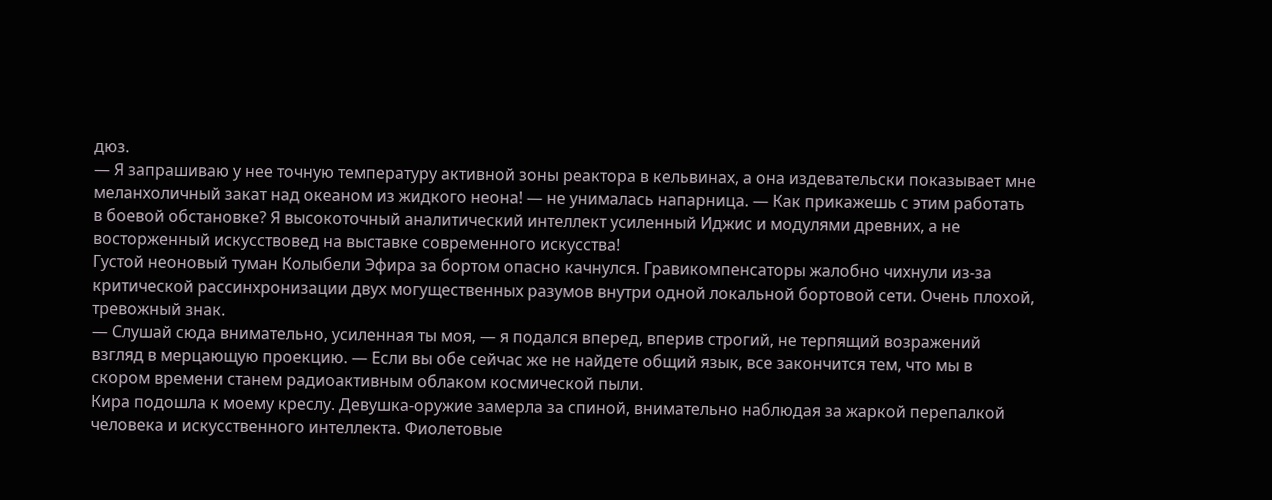дюз.
— Я запрашиваю у нее точную температуру активной зоны реактора в кельвинах, а она издевательски показывает мне меланхоличный закат над океаном из жидкого неона! — не унималась напарница. — Как прикажешь с этим работать в боевой обстановке? Я высокоточный аналитический интеллект усиленный Иджис и модулями древних, а не восторженный искусствовед на выставке современного искусства!
Густой неоновый туман Колыбели Эфира за бортом опасно качнулся. Гравикомпенсаторы жалобно чихнули из-за критической рассинхронизации двух могущественных разумов внутри одной локальной бортовой сети. Очень плохой, тревожный знак.
— Слушай сюда внимательно, усиленная ты моя, — я подался вперед, вперив строгий, не терпящий возражений взгляд в мерцающую проекцию. — Если вы обе сейчас же не найдете общий язык, все закончится тем, что мы в скором времени станем радиоактивным облаком космической пыли.
Кира подошла к моему креслу. Девушка-оружие замерла за спиной, внимательно наблюдая за жаркой перепалкой человека и искусственного интеллекта. Фиолетовые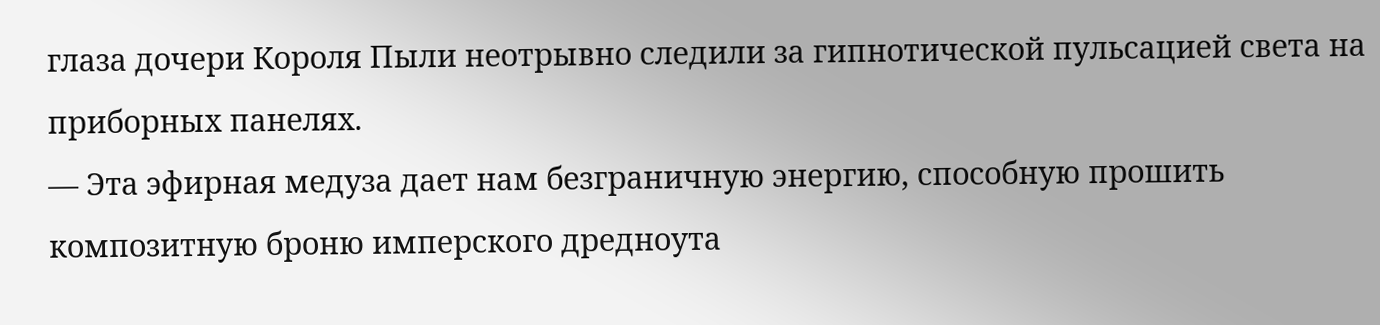глаза дочери Короля Пыли неотрывно следили за гипнотической пульсацией света на приборных панелях.
— Эта эфирная медуза дает нам безграничную энергию, способную прошить композитную броню имперского дредноута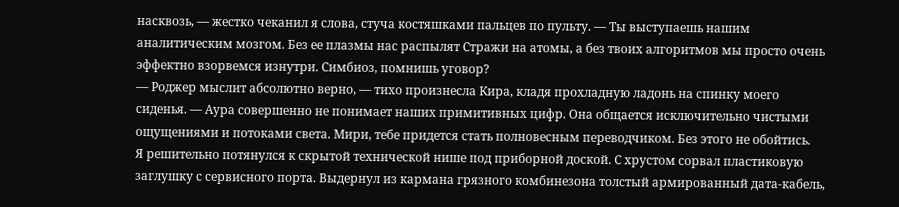насквозь, — жестко чеканил я слова, стуча костяшками пальцев по пульту. — Ты выступаешь нашим аналитическим мозгом. Без ее плазмы нас распылят Стражи на атомы, а без твоих алгоритмов мы просто очень эффектно взорвемся изнутри. Симбиоз, помнишь уговор?
— Роджер мыслит абсолютно верно, — тихо произнесла Кира, кладя прохладную ладонь на спинку моего сиденья. — Аура совершенно не понимает наших примитивных цифр. Она общается исключительно чистыми ощущениями и потоками света. Мири, тебе придется стать полновесным переводчиком. Без этого не обойтись.
Я решительно потянулся к скрытой технической нише под приборной доской. С хрустом сорвал пластиковую заглушку с сервисного порта. Выдернул из кармана грязного комбинезона толстый армированный дата-кабель,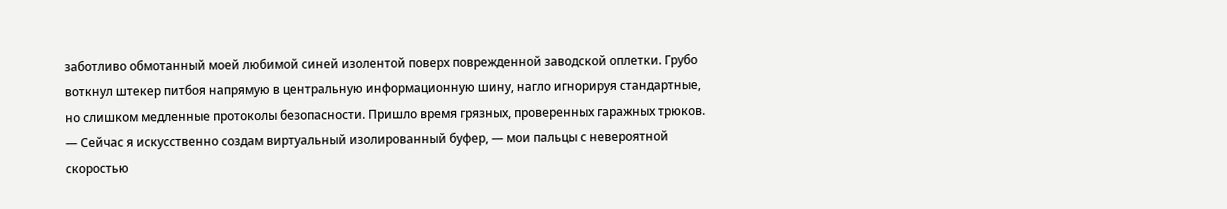заботливо обмотанный моей любимой синей изолентой поверх поврежденной заводской оплетки. Грубо воткнул штекер питбоя напрямую в центральную информационную шину, нагло игнорируя стандартные, но слишком медленные протоколы безопасности. Пришло время грязных, проверенных гаражных трюков.
— Сейчас я искусственно создам виртуальный изолированный буфер, — мои пальцы с невероятной скоростью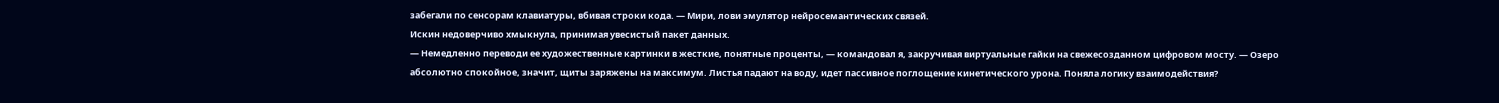забегали по сенсорам клавиатуры, вбивая строки кода. — Мири, лови эмулятор нейросемантических связей.
Искин недоверчиво хмыкнула, принимая увесистый пакет данных.
— Немедленно переводи ее художественные картинки в жесткие, понятные проценты, — командовал я, закручивая виртуальные гайки на свежесозданном цифровом мосту. — Озеро абсолютно спокойное, значит, щиты заряжены на максимум. Листья падают на воду, идет пассивное поглощение кинетического урона. Поняла логику взаимодействия?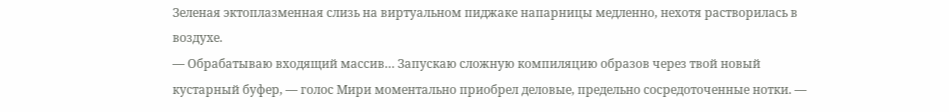Зеленая эктоплазменная слизь на виртуальном пиджаке напарницы медленно, нехотя растворилась в воздухе.
— Обрабатываю входящий массив… Запускаю сложную компиляцию образов через твой новый кустарный буфер, — голос Мири моментально приобрел деловые, предельно сосредоточенные нотки. —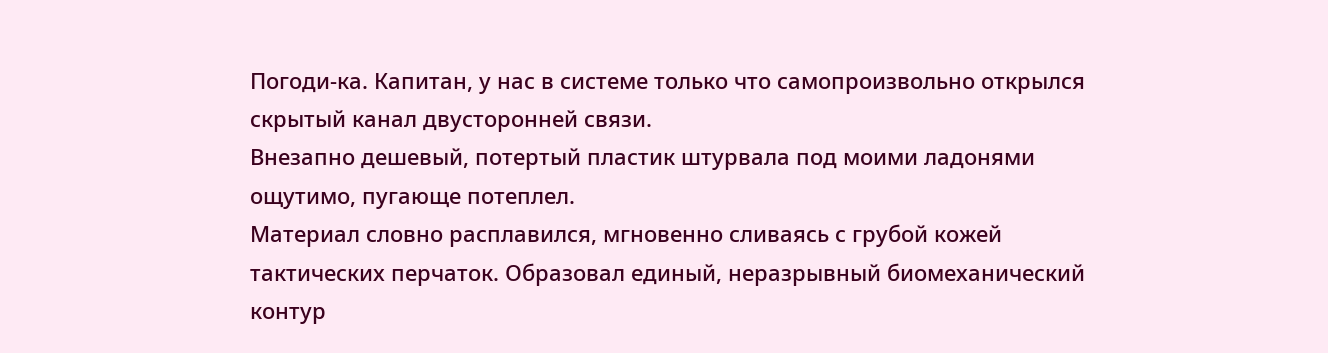Погоди-ка. Капитан, у нас в системе только что самопроизвольно открылся скрытый канал двусторонней связи.
Внезапно дешевый, потертый пластик штурвала под моими ладонями ощутимо, пугающе потеплел.
Материал словно расплавился, мгновенно сливаясь с грубой кожей тактических перчаток. Образовал единый, неразрывный биомеханический контур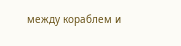между кораблем и